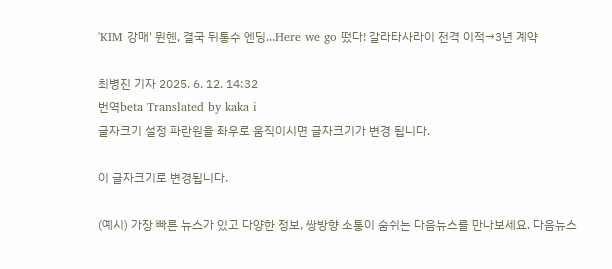'KIM 강매' 뮌헨, 결국 뒤통수 엔딩...Here we go 떴다! 갈라타사라이 전격 이적→3년 계약

최병진 기자 2025. 6. 12. 14:32
번역beta Translated by kaka i
글자크기 설정 파란원을 좌우로 움직이시면 글자크기가 변경 됩니다.

이 글자크기로 변경됩니다.

(예시) 가장 빠른 뉴스가 있고 다양한 정보, 쌍방향 소통이 숨쉬는 다음뉴스를 만나보세요. 다음뉴스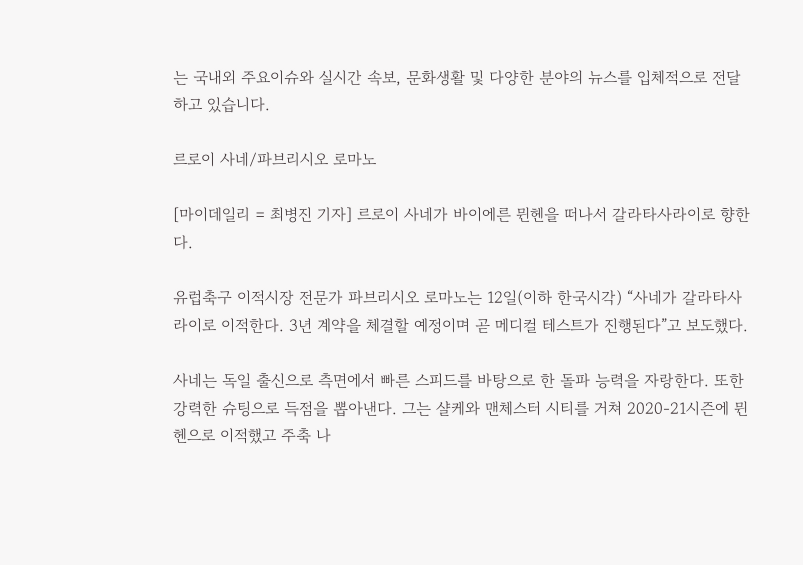는 국내외 주요이슈와 실시간 속보, 문화생활 및 다양한 분야의 뉴스를 입체적으로 전달하고 있습니다.

르로이 사네/파브리시오 로마노

[마이데일리 = 최병진 기자] 르로이 사네가 바이에른 뮌헨을 떠나서 갈라타사라이로 향한다.

유럽축구 이적시장 전문가 파브리시오 로마노는 12일(이하 한국시각) “사네가 갈라타사라이로 이적한다. 3년 계약을 체결할 예정이며 곧 메디컬 테스트가 진행된다”고 보도했다.

사네는 독일 출신으로 측면에서 빠른 스피드를 바탕으로 한 돌파 능력을 자랑한다. 또한 강력한 슈팅으로 득점을 뽑아낸다. 그는 샬케와 맨체스터 시티를 거쳐 2020-21시즌에 뮌헨으로 이적했고 주축 나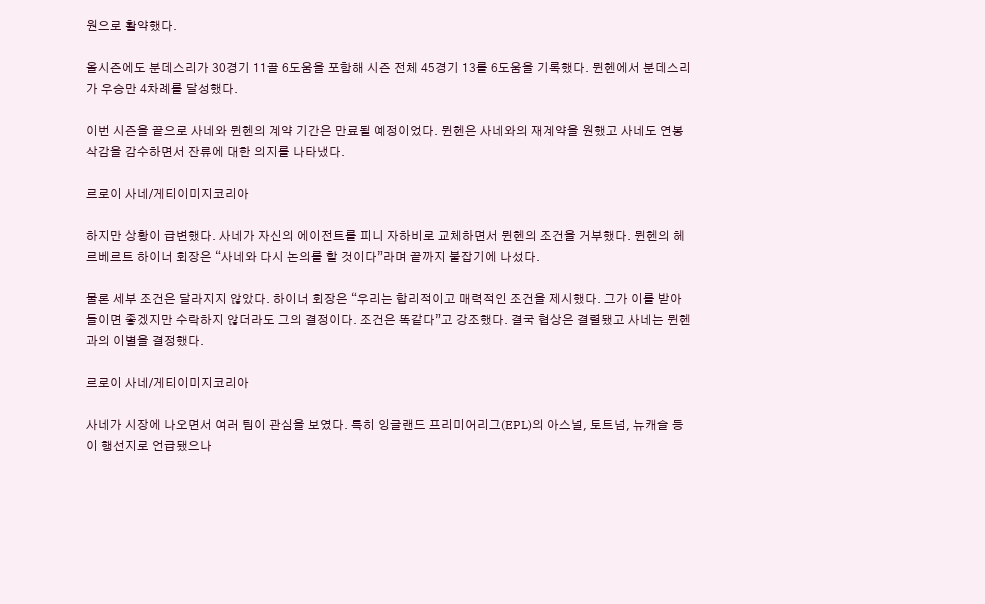원으로 활약했다.

올시즌에도 분데스리가 30경기 11골 6도움을 포함해 시즌 전체 45경기 13롤 6도움을 기록했다. 뮌헨에서 분데스리가 우승만 4차례를 달성했다.

이번 시즌을 끝으로 사네와 뮌헨의 계약 기간은 만료될 예정이었다. 뮌헨은 사네와의 재계약을 원했고 사네도 연봉 삭감을 감수하면서 잔류에 대한 의지를 나타냈다.

르로이 사네/게티이미지코리아

하지만 상황이 급변했다. 사네가 자신의 에이전트를 피니 자하비로 교체하면서 뮌헨의 조건을 거부했다. 뮌헨의 헤르베르트 하이너 회장은 “사네와 다시 논의를 할 것이다”라며 끝까지 붙잡기에 나섰다.

물론 세부 조건은 달라지지 않았다. 하이너 회장은 “우리는 합리적이고 매력적인 조건을 제시했다. 그가 이를 받아들이면 좋겠지만 수락하지 않더라도 그의 결정이다. 조건은 똑같다”고 강조했다. 결국 협상은 결렬됐고 사네는 뮌헨과의 이별을 결정했다.

르로이 사네/게티이미지코리아

사네가 시장에 나오면서 여러 팀이 관심을 보였다. 특히 잉글랜드 프리미어리그(EPL)의 아스널, 토트넘, 뉴캐슬 등이 행선지로 언급됐으나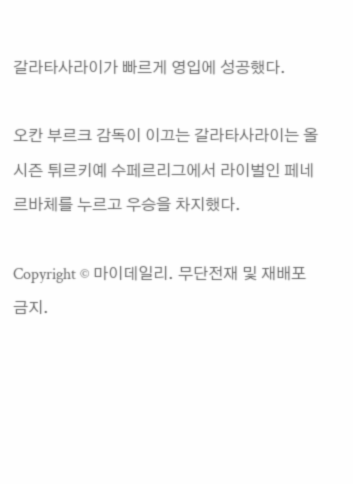갈라타사라이가 빠르게 영입에 성공했다.

오칸 부르크 감독이 이끄는 갈라타사라이는 올시즌 튀르키예 수페르리그에서 라이벌인 페네르바체를 누르고 우승을 차지했다.

Copyright © 마이데일리. 무단전재 및 재배포 금지.